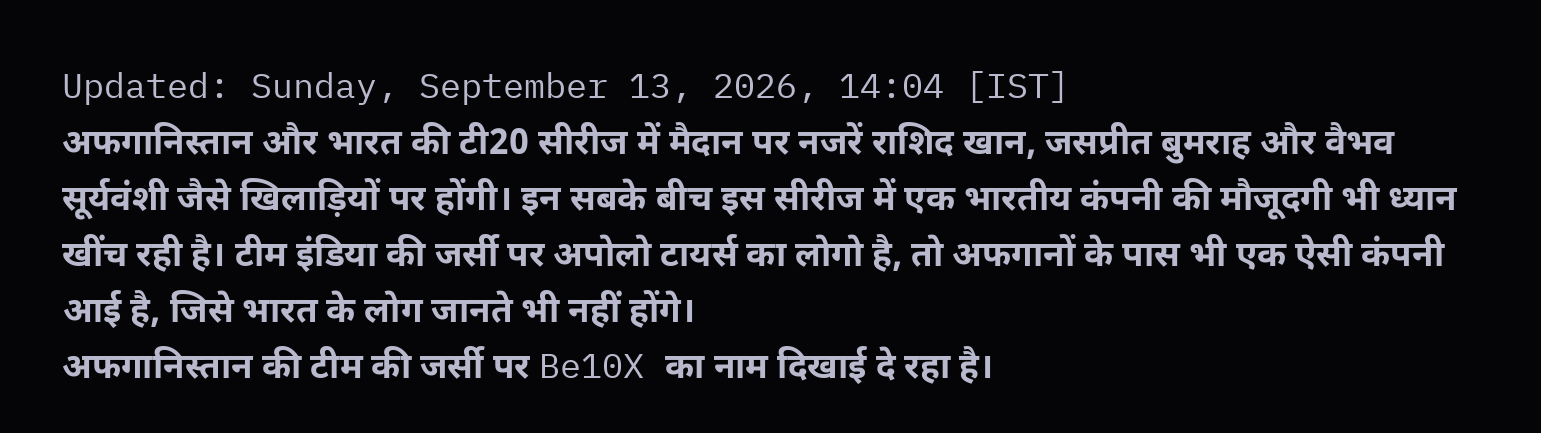Updated: Sunday, September 13, 2026, 14:04 [IST]
अफगानिस्तान और भारत की टी20 सीरीज में मैदान पर नजरें राशिद खान, जसप्रीत बुमराह और वैभव सूर्यवंशी जैसे खिलाड़ियों पर होंगी। इन सबके बीच इस सीरीज में एक भारतीय कंपनी की मौजूदगी भी ध्यान खींच रही है। टीम इंडिया की जर्सी पर अपोलो टायर्स का लोगो है, तो अफगानों के पास भी एक ऐसी कंपनी आई है, जिसे भारत के लोग जानते भी नहीं होंगे।
अफगानिस्तान की टीम की जर्सी पर Be10X का नाम दिखाई दे रहा है।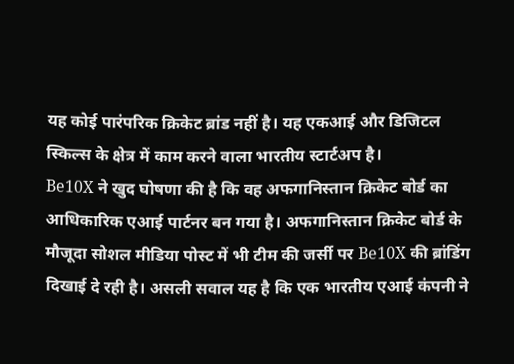यह कोई पारंपरिक क्रिकेट ब्रांड नहीं है। यह एकआई और डिजिटल स्किल्स के क्षेत्र में काम करने वाला भारतीय स्टार्टअप है।
Be10X ने खुद घोषणा की है कि वह अफगानिस्तान क्रिकेट बोर्ड का आधिकारिक एआई पार्टनर बन गया है। अफगानिस्तान क्रिकेट बोर्ड के मौजूदा सोशल मीडिया पोस्ट में भी टीम की जर्सी पर Be10X की ब्रांडिंग दिखाई दे रही है। असली सवाल यह है कि एक भारतीय एआई कंपनी ने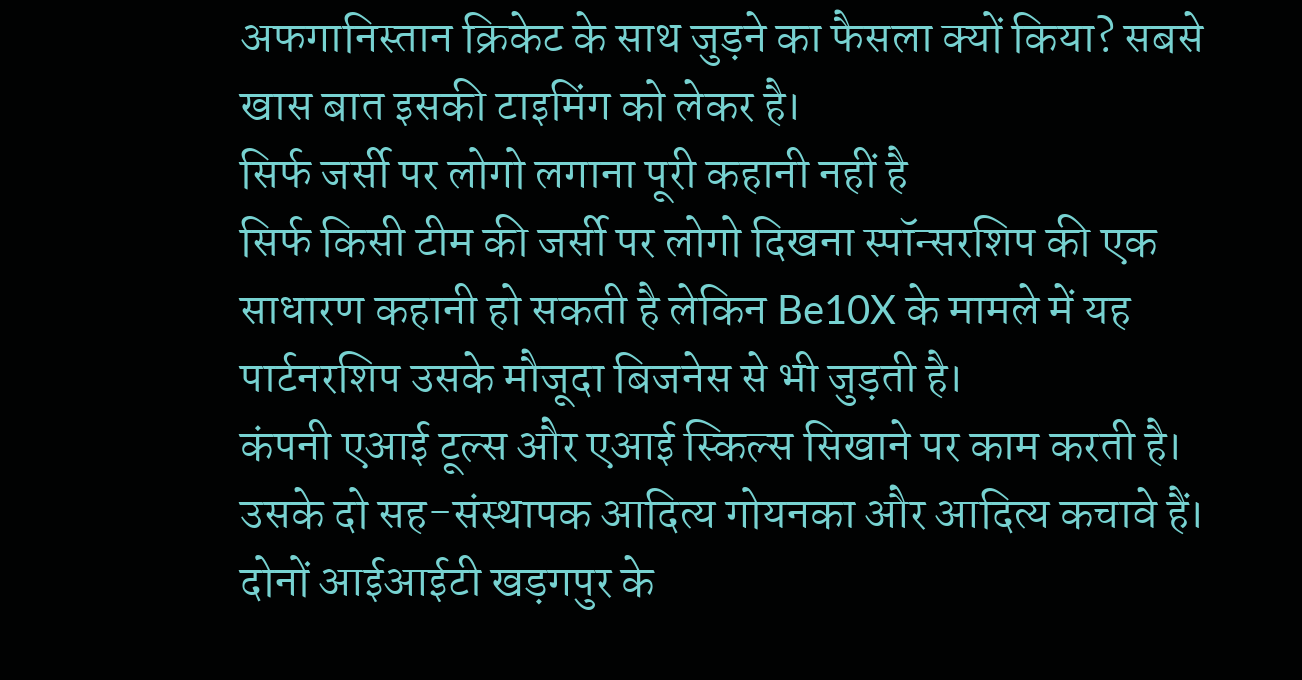अफगानिस्तान क्रिकेट के साथ जुड़ने का फैसला क्यों किया? सबसे खास बात इसकी टाइमिंग को लेकर है।
सिर्फ जर्सी पर लोगो लगाना पूरी कहानी नहीं है
सिर्फ किसी टीम की जर्सी पर लोगो दिखना स्पॉन्सरशिप की एक साधारण कहानी हो सकती है लेकिन Be10X के मामले में यह पार्टनरशिप उसके मौजूदा बिजनेस से भी जुड़ती है।
कंपनी एआई टूल्स और एआई स्किल्स सिखाने पर काम करती है। उसके दो सह-संस्थापक आदित्य गोयनका और आदित्य कचावे हैं। दोनों आईआईटी खड़गपुर के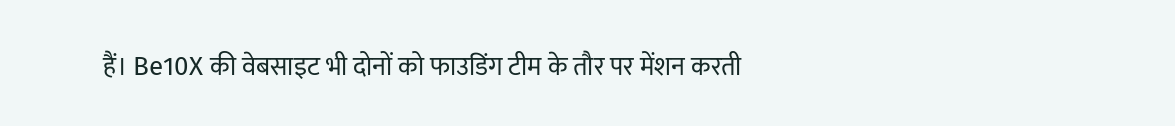हैं। Be10X की वेबसाइट भी दोनों को फाउडिंग टीम के तौर पर मेंशन करती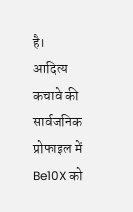है।
आदित्य कचावे की सार्वजनिक प्रोफाइल में Be10X को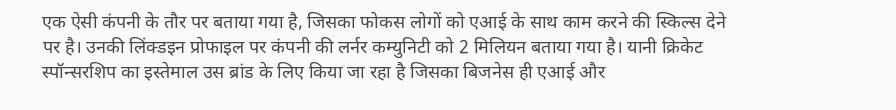एक ऐसी कंपनी के तौर पर बताया गया है, जिसका फोकस लोगों को एआई के साथ काम करने की स्किल्स देने पर है। उनकी लिंक्डइन प्रोफाइल पर कंपनी की लर्नर कम्युनिटी को 2 मिलियन बताया गया है। यानी क्रिकेट स्पॉन्सरशिप का इस्तेमाल उस ब्रांड के लिए किया जा रहा है जिसका बिजनेस ही एआई और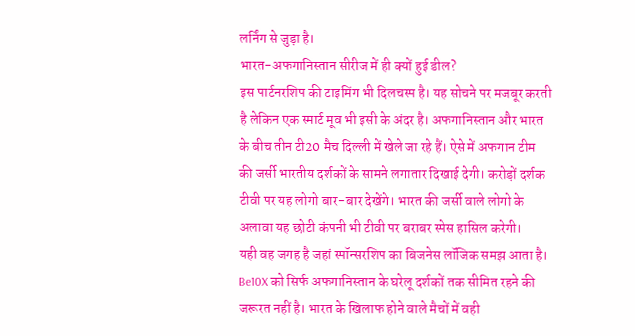लर्निंग से जुड़ा है।
भारत-अफगानिस्तान सीरीज में ही क्यों हुई डील?
इस पार्टनरशिप की टाइमिंग भी दिलचस्प है। यह सोचने पर मजबूर करती है लेकिन एक स्मार्ट मूव भी इसी के अंदर है। अफगानिस्तान और भारत के बीच तीन टी20 मैच दिल्ली में खेले जा रहे हैं। ऐसे में अफगान टीम की जर्सी भारतीय दर्शकों के सामने लगातार दिखाई देगी। करोड़ों दर्शक टीवी पर यह लोगो बार-बार देखेंगे। भारत की जर्सी वाले लोगो के अलावा यह छोटी कंपनी भी टीवी पर बराबर स्पेस हासिल करेगी।
यही वह जगह है जहां स्पॉन्सरशिप का बिजनेस लॉजिक समझ आता है। Be10X को सिर्फ अफगानिस्तान के घरेलू दर्शकों तक सीमित रहने की जरूरत नहीं है। भारत के खिलाफ होने वाले मैचों में वही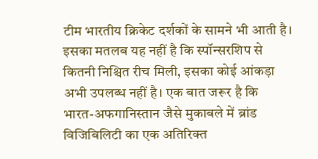टीम भारतीय क्रिकेट दर्शकों के सामने भी आती है।
इसका मतलब यह नहीं है कि स्पॉन्सरशिप से कितनी निश्चित रीच मिली, इसका कोई आंकड़ा अभी उपलब्ध नहीं है। एक बात जरूर है कि भारत-अफगानिस्तान जैसे मुकाबले में ब्रांड विजिबिलिटी का एक अतिरिक्त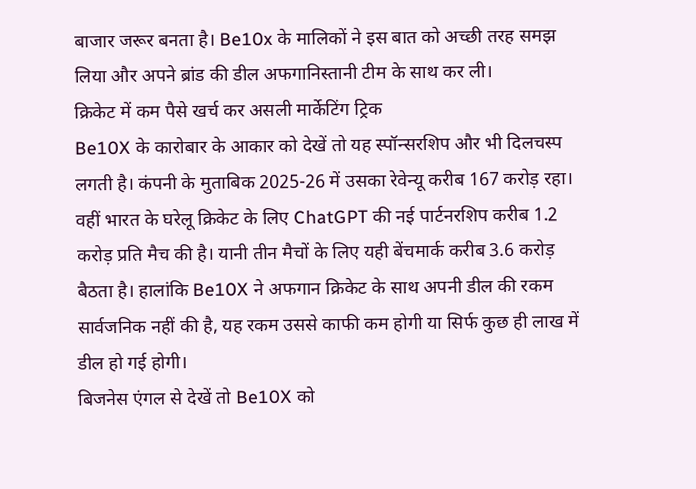बाजार जरूर बनता है। Be10x के मालिकों ने इस बात को अच्छी तरह समझ लिया और अपने ब्रांड की डील अफगानिस्तानी टीम के साथ कर ली।
क्रिकेट में कम पैसे खर्च कर असली मार्केटिंग ट्रिक
Be10X के कारोबार के आकार को देखें तो यह स्पॉन्सरशिप और भी दिलचस्प लगती है। कंपनी के मुताबिक 2025-26 में उसका रेवेन्यू करीब 167 करोड़ रहा। वहीं भारत के घरेलू क्रिकेट के लिए ChatGPT की नई पार्टनरशिप करीब 1.2 करोड़ प्रति मैच की है। यानी तीन मैचों के लिए यही बेंचमार्क करीब 3.6 करोड़ बैठता है। हालांकि Be10X ने अफगान क्रिकेट के साथ अपनी डील की रकम सार्वजनिक नहीं की है, यह रकम उससे काफी कम होगी या सिर्फ कुछ ही लाख में डील हो गई होगी।
बिजनेस एंगल से देखें तो Be10X को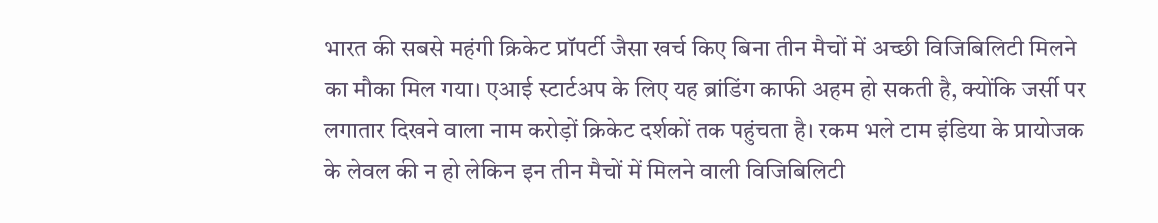भारत की सबसे महंगी क्रिकेट प्रॉपर्टी जैसा खर्च किए बिना तीन मैचों में अच्छी विजिबिलिटी मिलने का मौका मिल गया। एआई स्टार्टअप के लिए यह ब्रांडिंग काफी अहम हो सकती है, क्योंकि जर्सी पर लगातार दिखने वाला नाम करोड़ों क्रिकेट दर्शकों तक पहुंचता है। रकम भले टाम इंडिया के प्रायोजक के लेवल की न हो लेकिन इन तीन मैचों में मिलने वाली विजिबिलिटी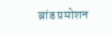ब्रांड प्रमोशन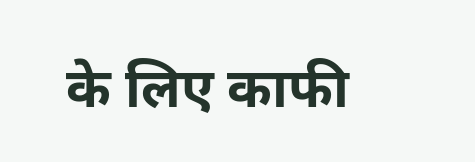के लिए काफी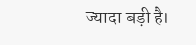ज्यादा बड़ी है।